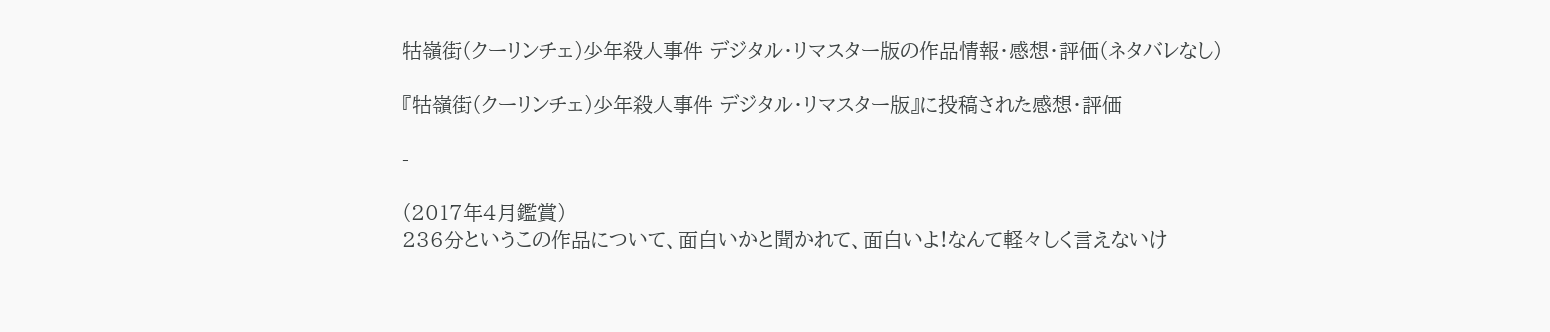牯嶺街(クーリンチェ)少年殺人事件 デジタル・リマスター版の作品情報・感想・評価(ネタバレなし)

『牯嶺街(クーリンチェ)少年殺人事件 デジタル・リマスター版』に投稿された感想・評価

-

(2017年4月鑑賞)
236分というこの作品について、面白いかと聞かれて、面白いよ!なんて軽々しく言えないけ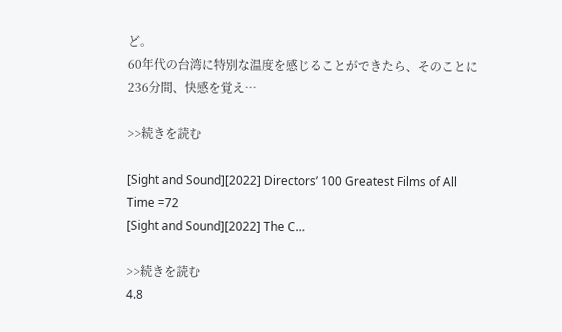ど。
60年代の台湾に特別な温度を感じることができたら、そのことに236分間、快感を覚え…

>>続きを読む

[Sight and Sound][2022] Directors’ 100 Greatest Films of All Time =72
[Sight and Sound][2022] The C…

>>続きを読む
4.8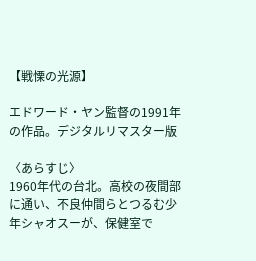【戦慄の光源】

エドワード・ヤン監督の1991年の作品。デジタルリマスター版

〈あらすじ〉
1960年代の台北。高校の夜間部に通い、不良仲間らとつるむ少年シャオスーが、保健室で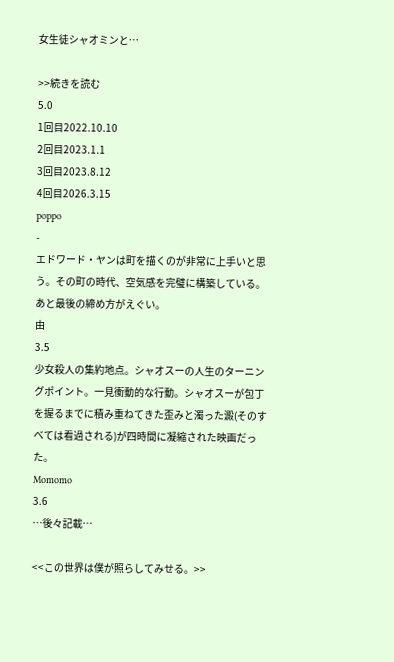女生徒シャオミンと…

>>続きを読む
5.0
1回目2022.10.10
2回目2023.1.1
3回目2023.8.12
4回目2026.3.15
poppo
-
エドワード・ヤンは町を描くのが非常に上手いと思う。その町の時代、空気感を完璧に構築している。あと最後の締め方がえぐい。
由
3.5
少女殺人の集約地点。シャオスーの人生のターニングポイント。一見衝動的な行動。シャオスーが包丁を握るまでに積み重ねてきた歪みと濁った澱(そのすべては看過される)が四時間に凝縮された映画だった。
Momomo
3.6
…後々記載…

<<この世界は僕が照らしてみせる。>>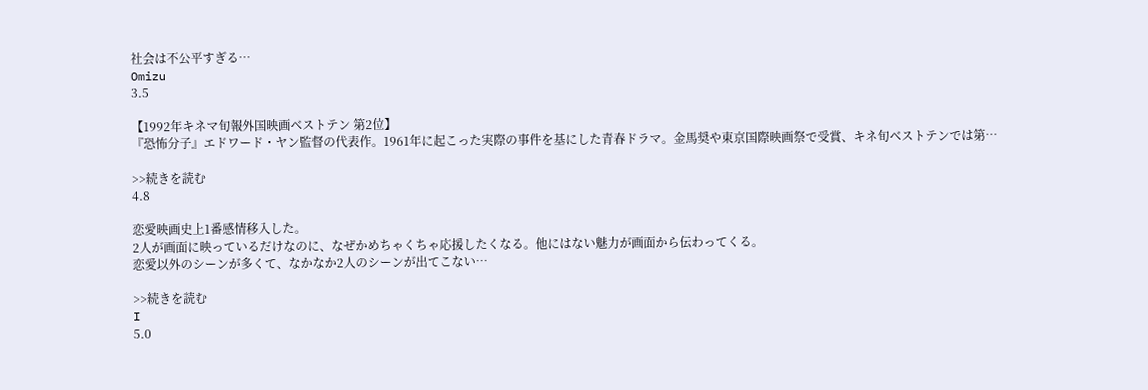社会は不公平すぎる…
Omizu
3.5

【1992年キネマ旬報外国映画ベストテン 第2位】
『恐怖分子』エドワード・ヤン監督の代表作。1961年に起こった実際の事件を基にした青春ドラマ。金馬奨や東京国際映画祭で受賞、キネ旬ベストテンでは第…

>>続きを読む
4.8

恋愛映画史上1番感情移入した。
2人が画面に映っているだけなのに、なぜかめちゃくちゃ応援したくなる。他にはない魅力が画面から伝わってくる。
恋愛以外のシーンが多くて、なかなか2人のシーンが出てこない…

>>続きを読む
I
5.0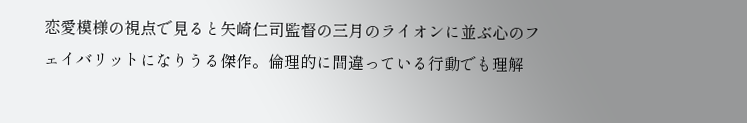恋愛模様の視点で見ると矢崎仁司監督の三月のライオンに並ぶ心のフェイバリットになりうる傑作。倫理的に間違っている行動でも理解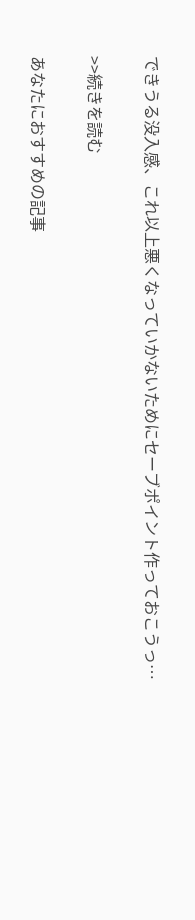できうる没入感、これ以上悪くなっていかないためにセーブポイント作っておこうっ…

>>続きを読む

あなたにおすすめの記事